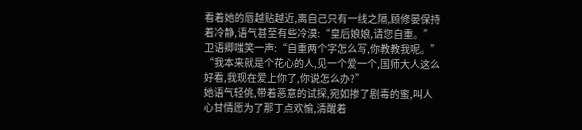看着她的唇越贴越近,离自己只有一线之隔,顾修晏保持着冷静,语气甚至有些冷漠:“皇后娘娘,请您自重。”
卫语卿嗤笑一声:“自重两个字怎么写,你教教我呢。”
“我本来就是个花心的人,见一个爱一个,国师大人这么好看,我现在爱上你了,你说怎么办?”
她语气轻佻,带着恶意的试探,宛如掺了剧毒的蜜,叫人心甘情愿为了那丁点欢愉,清醒着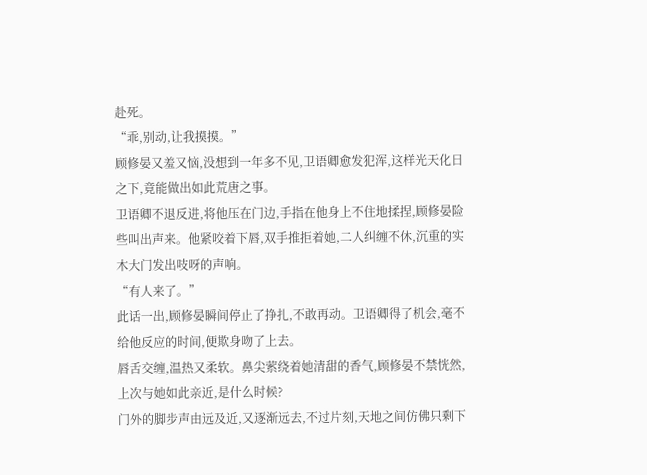赴死。
“乖,别动,让我摸摸。”
顾修晏又羞又恼,没想到一年多不见,卫语卿愈发犯浑,这样光天化日之下,竟能做出如此荒唐之事。
卫语卿不退反进,将他压在门边,手指在他身上不住地揉捏,顾修晏险些叫出声来。他紧咬着下唇,双手推拒着她,二人纠缠不休,沉重的实木大门发出吱呀的声响。
“有人来了。”
此话一出,顾修晏瞬间停止了挣扎,不敢再动。卫语卿得了机会,毫不给他反应的时间,便欺身吻了上去。
唇舌交缠,温热又柔软。鼻尖萦绕着她清甜的香气,顾修晏不禁恍然,上次与她如此亲近,是什么时候?
门外的脚步声由远及近,又逐渐远去,不过片刻,天地之间仿佛只剩下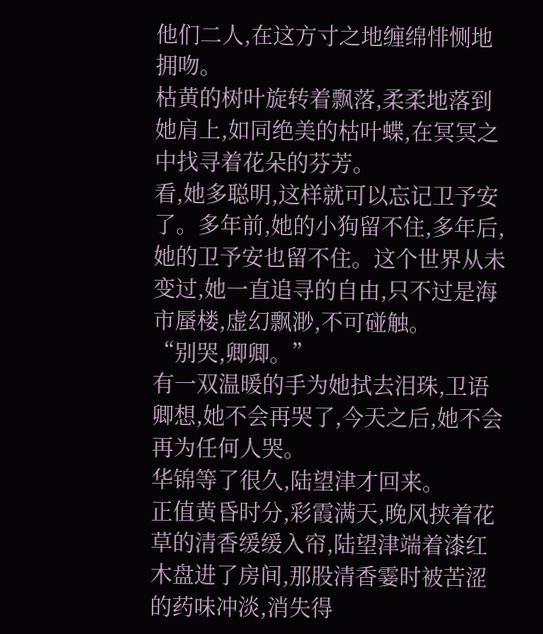他们二人,在这方寸之地缠绵悱恻地拥吻。
枯黄的树叶旋转着飘落,柔柔地落到她肩上,如同绝美的枯叶蝶,在冥冥之中找寻着花朵的芬芳。
看,她多聪明,这样就可以忘记卫予安了。多年前,她的小狗留不住,多年后,她的卫予安也留不住。这个世界从未变过,她一直追寻的自由,只不过是海市蜃楼,虚幻飘渺,不可碰触。
“别哭,卿卿。”
有一双温暖的手为她拭去泪珠,卫语卿想,她不会再哭了,今天之后,她不会再为任何人哭。
华锦等了很久,陆望津才回来。
正值黄昏时分,彩霞满天,晚风挟着花草的清香缓缓入帘,陆望津端着漆红木盘进了房间,那股清香霎时被苦涩的药味冲淡,消失得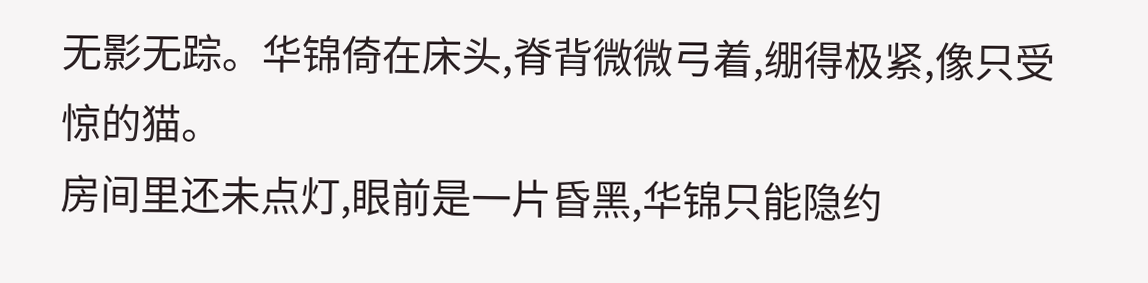无影无踪。华锦倚在床头,脊背微微弓着,绷得极紧,像只受惊的猫。
房间里还未点灯,眼前是一片昏黑,华锦只能隐约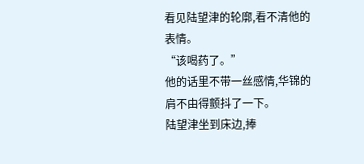看见陆望津的轮廓,看不清他的表情。
“该喝药了。”
他的话里不带一丝感情,华锦的肩不由得颤抖了一下。
陆望津坐到床边,捧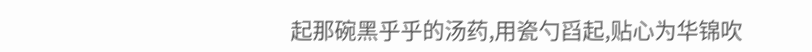起那碗黑乎乎的汤药,用瓷勺舀起,贴心为华锦吹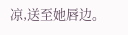凉,送至她唇边。